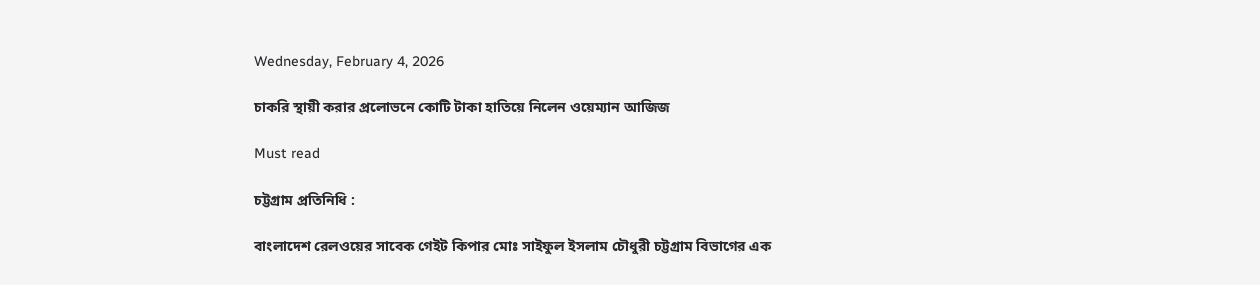Wednesday, February 4, 2026

চাকরি স্থায়ী করার প্রলোভনে কোটি টাকা হাতিয়ে নিলেন ওয়েম্যান আজিজ

Must read

চট্টগ্রাম প্রতিনিধি :

বাংলাদেশ রেলওয়ের সাবেক গেইট কিপার মোঃ সাইফুল ইসলাম চৌধুরী চট্টগ্রাম বিভাগের এক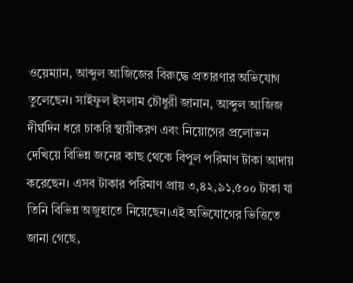ওয়েম্যান, আব্দুল আজিজের বিরুদ্ধে প্রতারণার অভিযোগ তুলেছেন। সাইফুল ইসলাম চৌধুরী জানান, আব্দুল আজিজ দীর্ঘদিন ধরে চাকরি স্থায়ীকরণ এবং নিয়োগের প্রলোভন দেখিয়ে বিভিন্ন জনের কাছ থেকে বিপুল পরিমাণ টাকা আদায় করেছেন। এসব টাকার পরিমাণ প্রায় ৩,৪২,৯১,৫০০ টাকা যা তিনি বিভিন্ন অজুহাতে নিয়েছেন।এই অভিযোগের ভিত্তিতে জানা গেছে,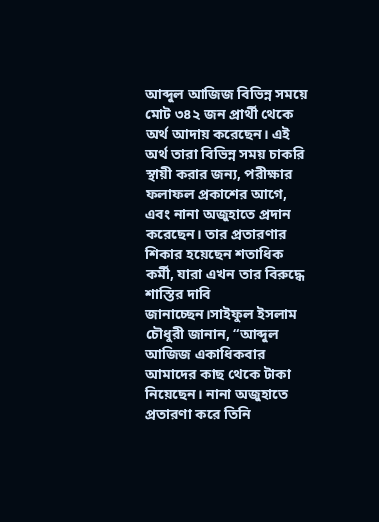আব্দুল আজিজ বিভিন্ন সময়ে মোট ৩৪২ জন প্রার্থী থেকে অর্থ আদায় করেছেন। এই অর্থ তারা বিভিন্ন সময় চাকরি স্থায়ী করার জন্য, পরীক্ষার ফলাফল প্রকাশের আগে, এবং নানা অজুহাতে প্রদান করেছেন। তার প্রতারণার শিকার হয়েছেন শতাধিক কর্মী, যারা এখন তার বিরুদ্ধে শাস্তির দাবি জানাচ্ছেন।সাইফুল ইসলাম চৌধুরী জানান, “আব্দুল আজিজ একাধিকবার আমাদের কাছ থেকে টাকা নিয়েছেন। নানা অজুহাতে প্রতারণা করে তিনি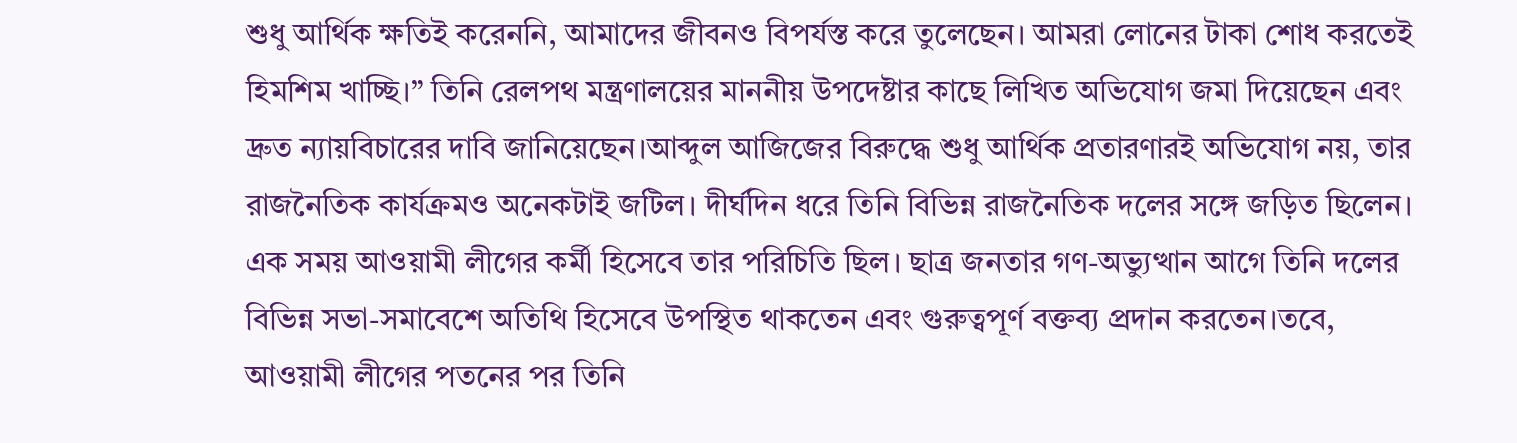শুধু আর্থিক ক্ষতিই করেননি, আমাদের জীবনও বিপর্যস্ত করে তুলেছেন। আমরা লোনের টাকা শোধ করতেই হিমশিম খাচ্ছি।” তিনি রেলপথ মন্ত্রণালয়ের মাননীয় উপদেষ্টার কাছে লিখিত অভিযোগ জমা দিয়েছেন এবং দ্রুত ন্যায়বিচারের দাবি জানিয়েছেন।আব্দুল আজিজের বিরুদ্ধে শুধু আর্থিক প্রতারণারই অভিযোগ নয়, তার রাজনৈতিক কার্যক্রমও অনেকটাই জটিল। দীর্ঘদিন ধরে তিনি বিভিন্ন রাজনৈতিক দলের সঙ্গে জড়িত ছিলেন। এক সময় আওয়ামী লীগের কর্মী হিসেবে তার পরিচিতি ছিল। ছাত্র জনতার গণ-অভ্যুত্থান আগে তিনি দলের বিভিন্ন সভা-সমাবেশে অতিথি হিসেবে উপস্থিত থাকতেন এবং গুরুত্বপূর্ণ বক্তব্য প্রদান করতেন।তবে, আওয়ামী লীগের পতনের পর তিনি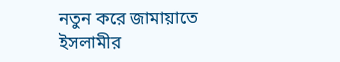নতুন করে জামায়াতে ইসলামীর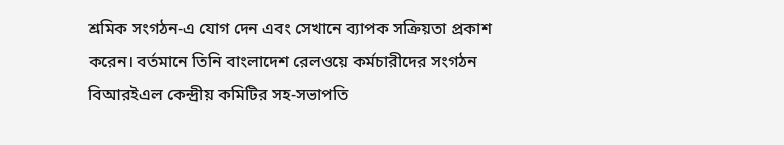শ্রমিক সংগঠন-এ যোগ দেন এবং সেখানে ব্যাপক সক্রিয়তা প্রকাশ করেন। বর্তমানে তিনি বাংলাদেশ রেলওয়ে কর্মচারীদের সংগঠন বিআরইএল কেন্দ্রীয় কমিটির সহ-সভাপতি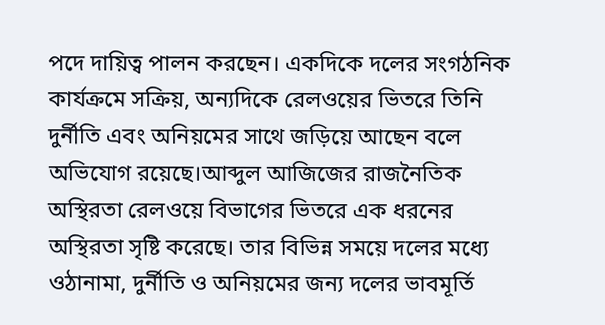পদে দায়িত্ব পালন করছেন। একদিকে দলের সংগঠনিক কার্যক্রমে সক্রিয়, অন্যদিকে রেলওয়ের ভিতরে তিনি দুর্নীতি এবং অনিয়মের সাথে জড়িয়ে আছেন বলে অভিযোগ রয়েছে।আব্দুল আজিজের রাজনৈতিক অস্থিরতা রেলওয়ে বিভাগের ভিতরে এক ধরনের অস্থিরতা সৃষ্টি করেছে। তার বিভিন্ন সময়ে দলের মধ্যে ওঠানামা, দুর্নীতি ও অনিয়মের জন্য দলের ভাবমূর্তি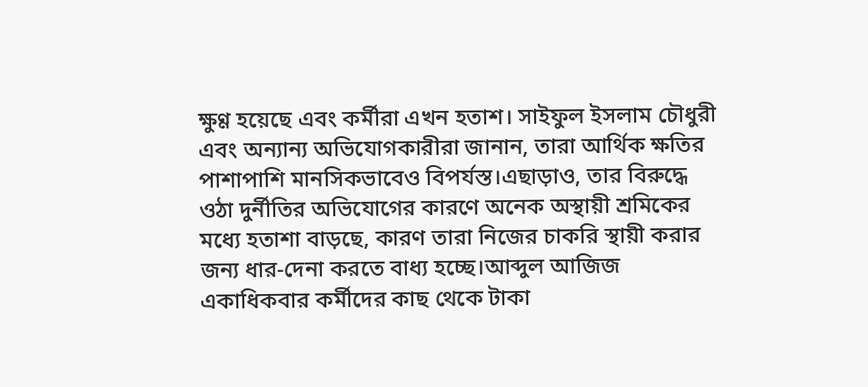ক্ষুণ্ণ হয়েছে এবং কর্মীরা এখন হতাশ। সাইফুল ইসলাম চৌধুরী এবং অন্যান্য অভিযোগকারীরা জানান, তারা আর্থিক ক্ষতির পাশাপাশি মানসিকভাবেও বিপর্যস্ত।এছাড়াও, তার বিরুদ্ধে ওঠা দুর্নীতির অভিযোগের কারণে অনেক অস্থায়ী শ্রমিকের মধ্যে হতাশা বাড়ছে, কারণ তারা নিজের চাকরি স্থায়ী করার জন্য ধার-দেনা করতে বাধ্য হচ্ছে।আব্দুল আজিজ একাধিকবার কর্মীদের কাছ থেকে টাকা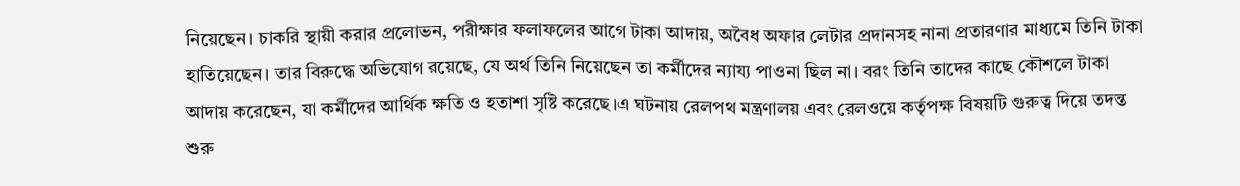নিয়েছেন। চাকরি স্থায়ী করার প্রলোভন, পরীক্ষার ফলাফলের আগে টাকা আদায়, অবৈধ অফার লেটার প্রদানসহ নানা প্রতারণার মাধ্যমে তিনি টাকা হাতিয়েছেন। তার বিরুদ্ধে অভিযোগ রয়েছে, যে অর্থ তিনি নিয়েছেন তা কর্মীদের ন্যায্য পাওনা ছিল না। বরং তিনি তাদের কাছে কৌশলে টাকা আদায় করেছেন, যা কর্মীদের আর্থিক ক্ষতি ও হতাশা সৃষ্টি করেছে।এ ঘটনায় রেলপথ মন্ত্রণালয় এবং রেলওয়ে কর্তৃপক্ষ বিষয়টি গুরুত্ব দিয়ে তদন্ত শুরু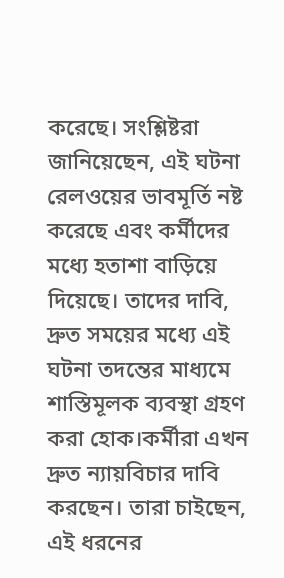করেছে। সংশ্লিষ্টরা জানিয়েছেন, এই ঘটনা রেলওয়ের ভাবমূর্তি নষ্ট করেছে এবং কর্মীদের মধ্যে হতাশা বাড়িয়ে দিয়েছে। তাদের দাবি, দ্রুত সময়ের মধ্যে এই ঘটনা তদন্তের মাধ্যমে শাস্তিমূলক ব্যবস্থা গ্রহণ করা হোক।কর্মীরা এখন দ্রুত ন্যায়বিচার দাবি করছেন। তারা চাইছেন, এই ধরনের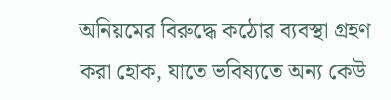অনিয়মের বিরুদ্ধে কঠোর ব্যবস্থা গ্রহণ করা হোক, যাতে ভবিষ্যতে অন্য কেউ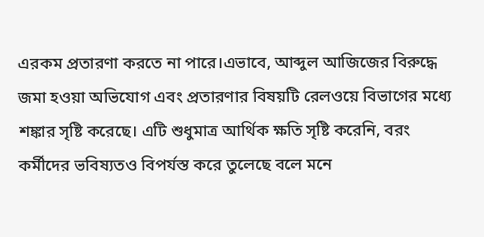এরকম প্রতারণা করতে না পারে।এভাবে, আব্দুল আজিজের বিরুদ্ধে জমা হওয়া অভিযোগ এবং প্রতারণার বিষয়টি রেলওয়ে বিভাগের মধ্যে শঙ্কার সৃষ্টি করেছে। এটি শুধুমাত্র আর্থিক ক্ষতি সৃষ্টি করেনি, বরং কর্মীদের ভবিষ্যতও বিপর্যস্ত করে তুলেছে বলে মনে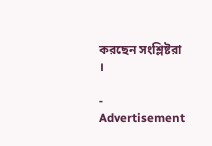করছেন সংশ্লিষ্টরা ।

- Advertisement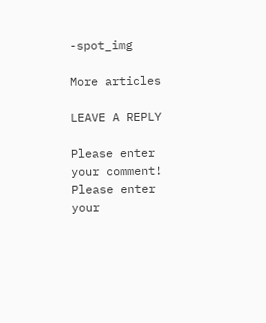-spot_img

More articles

LEAVE A REPLY

Please enter your comment!
Please enter your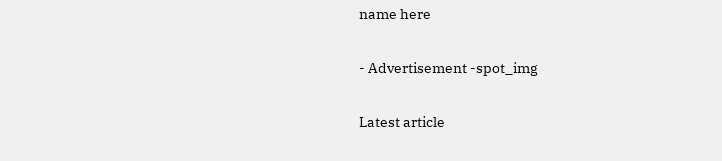name here

- Advertisement -spot_img

Latest article